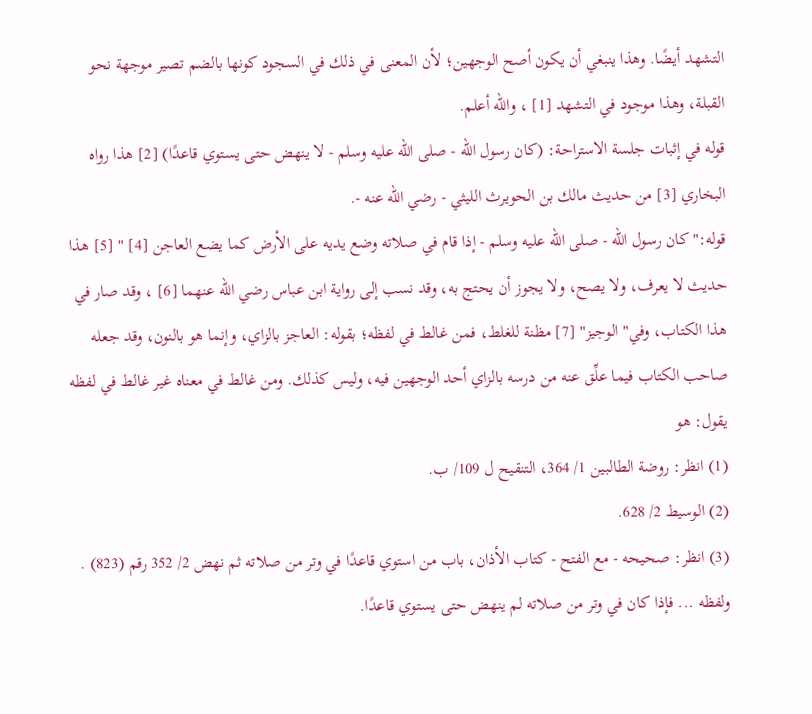التشهد أيضًا. وهذا ينبغي أن يكون أصح الوجهين؛ لأن المعنى في ذلك في السجود كونها بالضم تصير موجهة نحو القبلة، وهذا موجود في التشهد [1] ، والله أعلم.
قوله في إثبات جلسة الاستراحة: (كان رسول الله - صلى الله عليه وسلم - لا ينهض حتى يستوي قاعدًا) [2] هذا رواه البخاري [3] من حديث مالك بن الحويرث الليثي - رضي الله عنه -.
قوله:"كان رسول الله - صلى الله عليه وسلم - إذا قام في صلاته وضع يديه على الأرض كما يضع العاجن [4] " [5] هذا حديث لا يعرف، ولا يصح، ولا يجوز أن يحتج به، وقد نسب إلى رواية ابن عباس رضي الله عنهما [6] ، وقد صار في هذا الكتاب، وفي"الوجيز" [7] مظنة للغلط، فمن غالط في لفظه؛ بقوله: العاجز بالزاي، وإنما هو بالنون، وقد جعله صاحب الكتاب فيما علِّق عنه من درسه بالزاي أحد الوجهين فيه، وليس كذلك. ومن غالط في معناه غير غالط في لفظه يقول: هو
(1) انظر: روضة الطالبين 1/ 364، التنقيح ل 109/ ب.
(2) الوسيط 2/ 628.
(3) انظر: صحيحه - مع الفتح - كتاب الأذان، باب من استوي قاعدًا في وتر من صلاته ثم نهض 2/ 352 رقم (823) . ولفظه ... فإذا كان في وتر من صلاته لم ينهض حتى يستوي قاعدًا.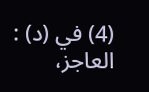(4) في (د) : العاجز،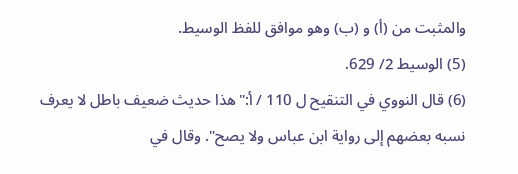والمثبت من (أ) و (ب) وهو موافق للفظ الوسيط.
(5) الوسيط 2/ 629.
(6) قال النووي في التنقيح ل 110 / أ:"هذا حديث ضعيف باطل لا يعرف نسبه بعضهم إلى رواية ابن عباس ولا يصح". وقال في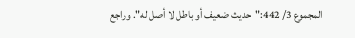المجموع 3/ 442:"حديث ضعيف أو باطل لا أصل له". وراجع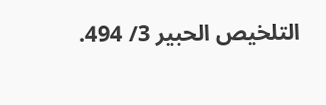التلخيص الحبير 3/ 494.